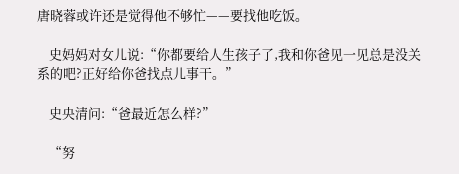唐晓蓉或许还是觉得他不够忙——要找他吃饭。

    史妈妈对女儿说:“你都要给人生孩子了,我和你爸见一见总是没关系的吧?正好给你爸找点儿事干。”

    史央清问:“爸最近怎么样?”

    “努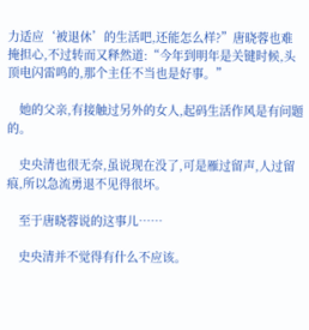力适应‘被退休’的生活吧,还能怎么样?”唐晓蓉也难掩担心,不过转而又释然道:“今年到明年是关键时候,头顶电闪雷鸣的,那个主任不当也是好事。”

    她的父亲,有接触过另外的女人,起码生活作风是有问题的。

    史央清也很无奈,虽说现在没了,可是雁过留声,人过留痕,所以急流勇退不见得很坏。

    至于唐晓蓉说的这事儿……

    史央清并不觉得有什么不应该。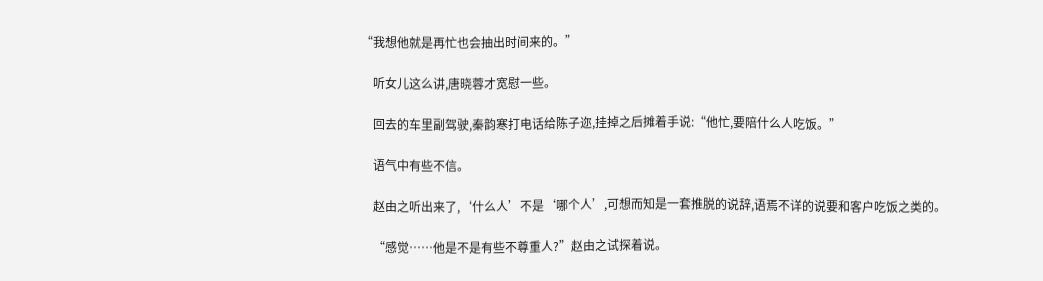“我想他就是再忙也会抽出时间来的。”

    听女儿这么讲,唐晓蓉才宽慰一些。

    回去的车里副驾驶,秦韵寒打电话给陈子迩,挂掉之后摊着手说:“他忙,要陪什么人吃饭。”

    语气中有些不信。

    赵由之听出来了,‘什么人’不是‘哪个人’,可想而知是一套推脱的说辞,语焉不详的说要和客户吃饭之类的。

    “感觉……他是不是有些不尊重人?”赵由之试探着说。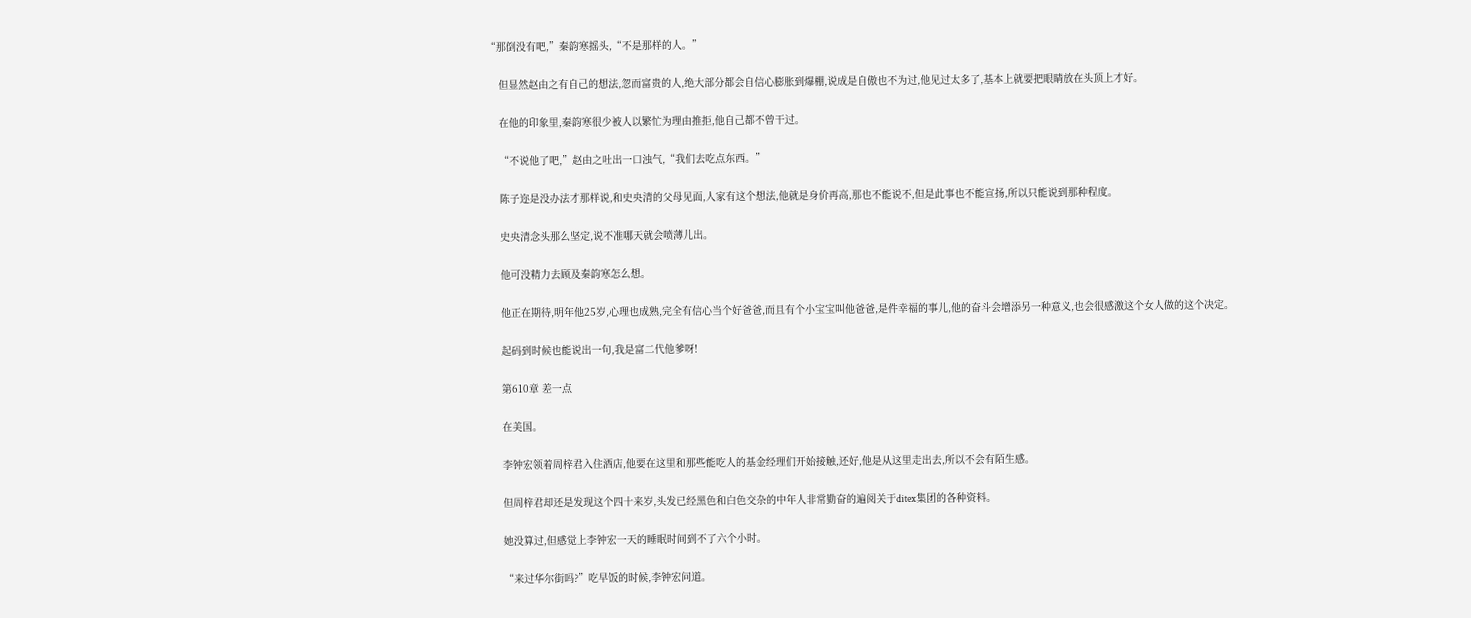“那倒没有吧,”秦韵寒摇头,“不是那样的人。”

    但显然赵由之有自己的想法,忽而富贵的人,绝大部分都会自信心膨胀到爆棚,说成是自傲也不为过,他见过太多了,基本上就要把眼睛放在头顶上才好。

    在他的印象里,秦韵寒很少被人以繁忙为理由推拒,他自己都不曾干过。

    “不说他了吧,”赵由之吐出一口浊气,“我们去吃点东西。”

    陈子迩是没办法才那样说,和史央清的父母见面,人家有这个想法,他就是身价再高,那也不能说不,但是此事也不能宣扬,所以只能说到那种程度。

    史央清念头那么坚定,说不准哪天就会喷薄儿出。

    他可没精力去顾及秦韵寒怎么想。

    他正在期待,明年他25岁,心理也成熟,完全有信心当个好爸爸,而且有个小宝宝叫他爸爸,是件幸福的事儿,他的奋斗会增添另一种意义,也会很感激这个女人做的这个决定。

    起码到时候也能说出一句,我是富二代他爹呀!

    第610章 差一点

    在美国。

    李钟宏领着周梓君入住酒店,他要在这里和那些能吃人的基金经理们开始接触,还好,他是从这里走出去,所以不会有陌生感。

    但周梓君却还是发现这个四十来岁,头发已经黑色和白色交杂的中年人非常勤奋的遍阅关于ditex集团的各种资料。

    她没算过,但感觉上李钟宏一天的睡眠时间到不了六个小时。

    “来过华尔街吗?”吃早饭的时候,李钟宏问道。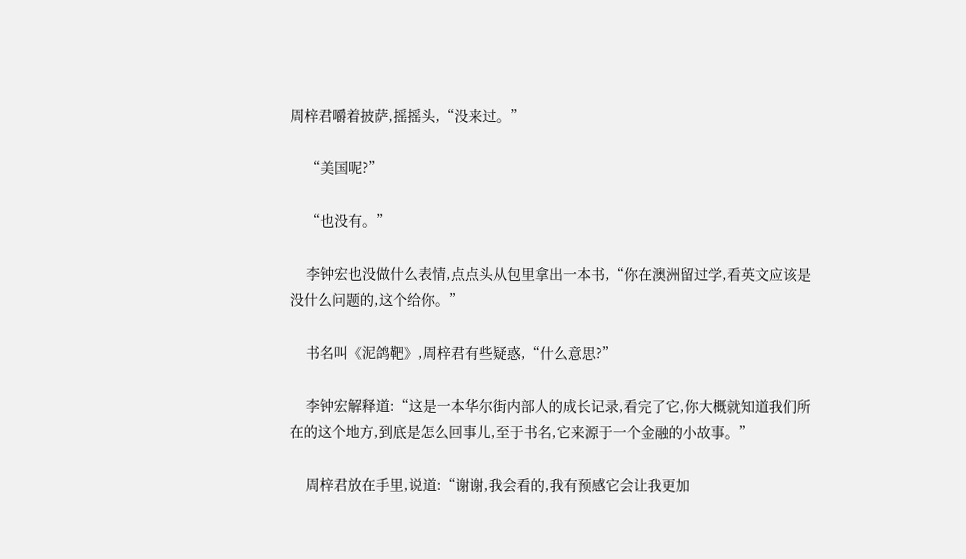周梓君嚼着披萨,摇摇头,“没来过。”

    “美国呢?”

    “也没有。”

    李钟宏也没做什么表情,点点头从包里拿出一本书,“你在澳洲留过学,看英文应该是没什么问题的,这个给你。”

    书名叫《泥鸽靶》,周梓君有些疑惑,“什么意思?”

    李钟宏解释道:“这是一本华尔街内部人的成长记录,看完了它,你大概就知道我们所在的这个地方,到底是怎么回事儿,至于书名,它来源于一个金融的小故事。”

    周梓君放在手里,说道:“谢谢,我会看的,我有预感它会让我更加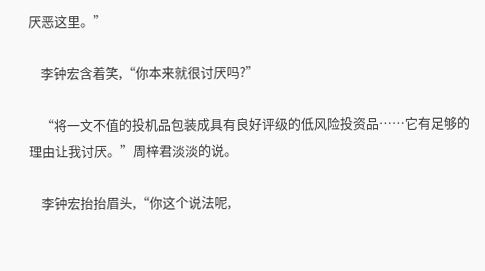厌恶这里。”

    李钟宏含着笑,“你本来就很讨厌吗?”

    “将一文不值的投机品包装成具有良好评级的低风险投资品……它有足够的理由让我讨厌。”周梓君淡淡的说。

    李钟宏抬抬眉头,“你这个说法呢,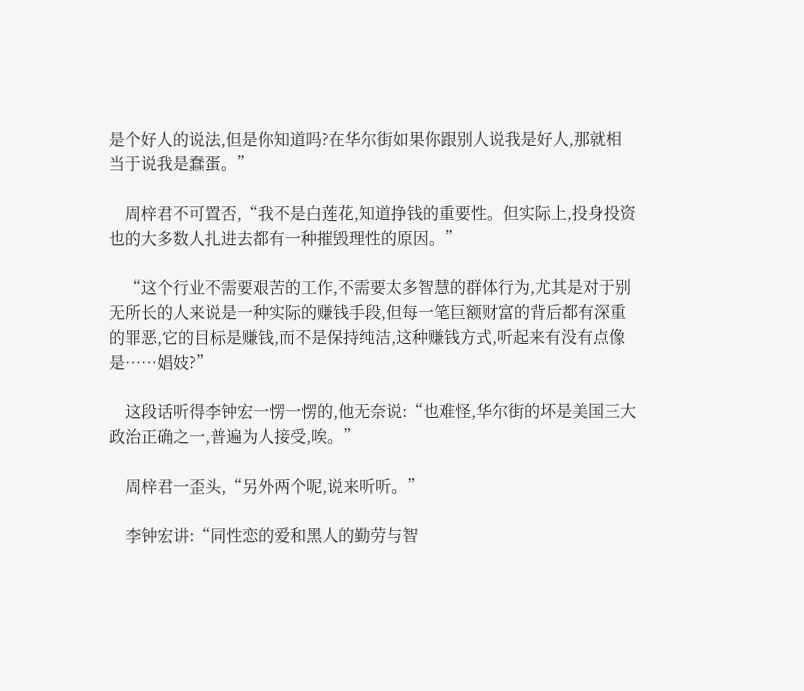是个好人的说法,但是你知道吗?在华尔街如果你跟别人说我是好人,那就相当于说我是蠢蛋。”

    周梓君不可置否,“我不是白莲花,知道挣钱的重要性。但实际上,投身投资也的大多数人扎进去都有一种摧毁理性的原因。”

    “这个行业不需要艰苦的工作,不需要太多智慧的群体行为,尤其是对于别无所长的人来说是一种实际的赚钱手段,但每一笔巨额财富的背后都有深重的罪恶,它的目标是赚钱,而不是保持纯洁,这种赚钱方式,听起来有没有点像是……娼妓?”

    这段话听得李钟宏一愣一愣的,他无奈说:“也难怪,华尔街的坏是美国三大政治正确之一,普遍为人接受,唉。”

    周梓君一歪头,“另外两个呢,说来听听。”

    李钟宏讲:“同性恋的爱和黑人的勤劳与智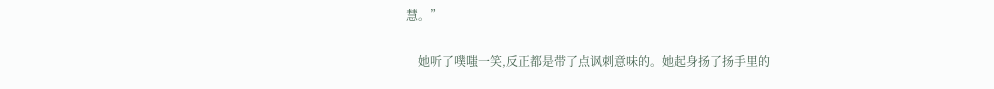慧。”

    她听了噗嗤一笑,反正都是带了点讽刺意味的。她起身扬了扬手里的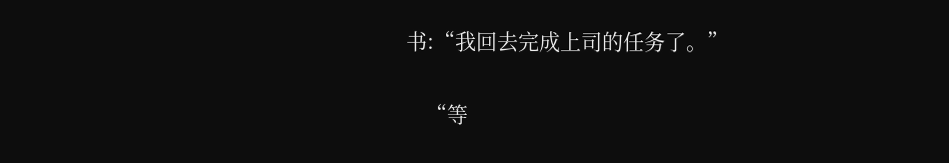书:“我回去完成上司的任务了。”

    “等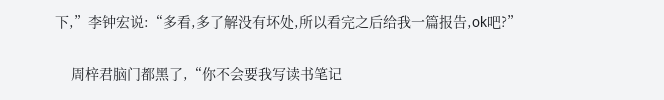下,”李钟宏说:“多看,多了解没有坏处,所以看完之后给我一篇报告,ok吧?”

    周梓君脑门都黑了,“你不会要我写读书笔记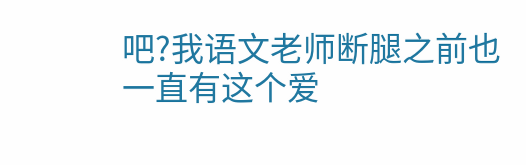吧?我语文老师断腿之前也一直有这个爱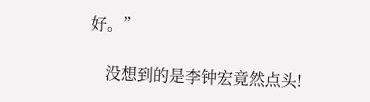好。”

    没想到的是李钟宏竟然点头!